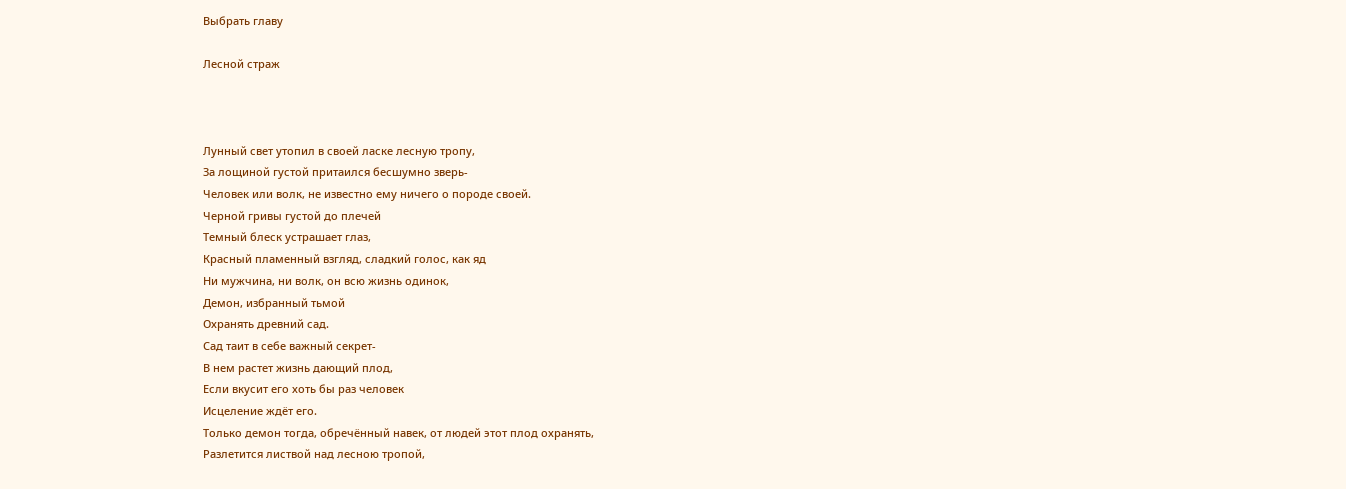Выбрать главу

Лесной страж



Лунный свет утопил в своей ласке лесную тропу,
За лощиной густой притаился бесшумно зверь-
Человек или волк, не известно ему ничего о породе своей.
Черной гривы густой до плечей
Темный блеск устрашает глаз,
Красный пламенный взгляд, сладкий голос, как яд
Ни мужчина, ни волк, он всю жизнь одинок,
Демон, избранный тьмой
Охранять древний сад.
Сад таит в себе важный секрет-
В нем растет жизнь дающий плод,
Если вкусит его хоть бы раз человек
Исцеление ждёт его.
Только демон тогда, обречённый навек, от людей этот плод охранять,
Разлетится листвой над лесною тропой,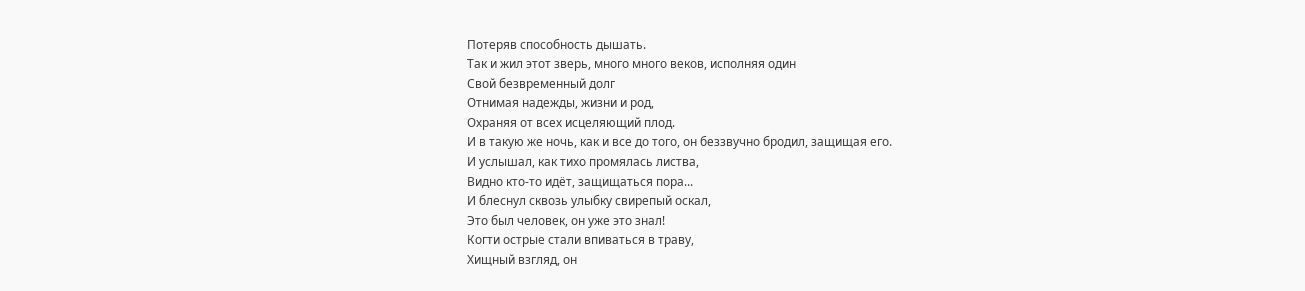Потеряв способность дышать.
Так и жил этот зверь, много много веков, исполняя один
Свой безвременный долг
Отнимая надежды, жизни и род,
Охраняя от всех исцеляющий плод.
И в такую же ночь, как и все до того, он беззвучно бродил, защищая его.
И услышал, как тихо промялась листва,
Видно кто-то идёт, защищаться пора...
И блеснул сквозь улыбку свирепый оскал,
Это был человек, он уже это знал!
Когти острые стали впиваться в траву,
Хищный взгляд, он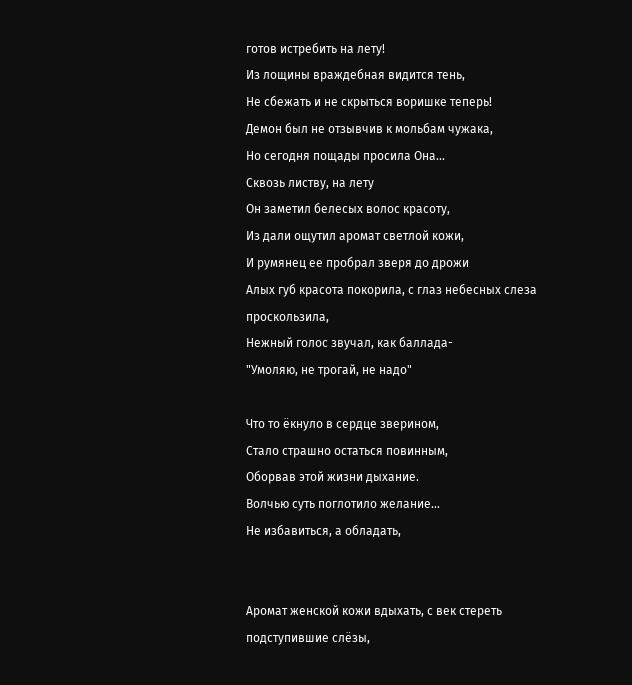готов истребить на лету!
Из лощины враждебная видится тень,
Не сбежать и не скрыться воришке теперь!
Демон был не отзывчив к мольбам чужака,
Но сегодня пощады просила Она...
Сквозь листву, на лету
Он заметил белесых волос красоту,
Из дали ощутил аромат светлой кожи,
И румянец ее пробрал зверя до дрожи
Алых губ красота покорила, с глаз небесных слеза проскользила,
Нежный голос звучал, как баллада-
"Умоляю, не трогай, не надо"

Что то ёкнуло в сердце зверином,
Стало страшно остаться повинным,
Оборвав этой жизни дыхание.
Волчью суть поглотило желание...
Не избавиться, а обладать,


Аромат женской кожи вдыхать, с век стереть подступившие слёзы,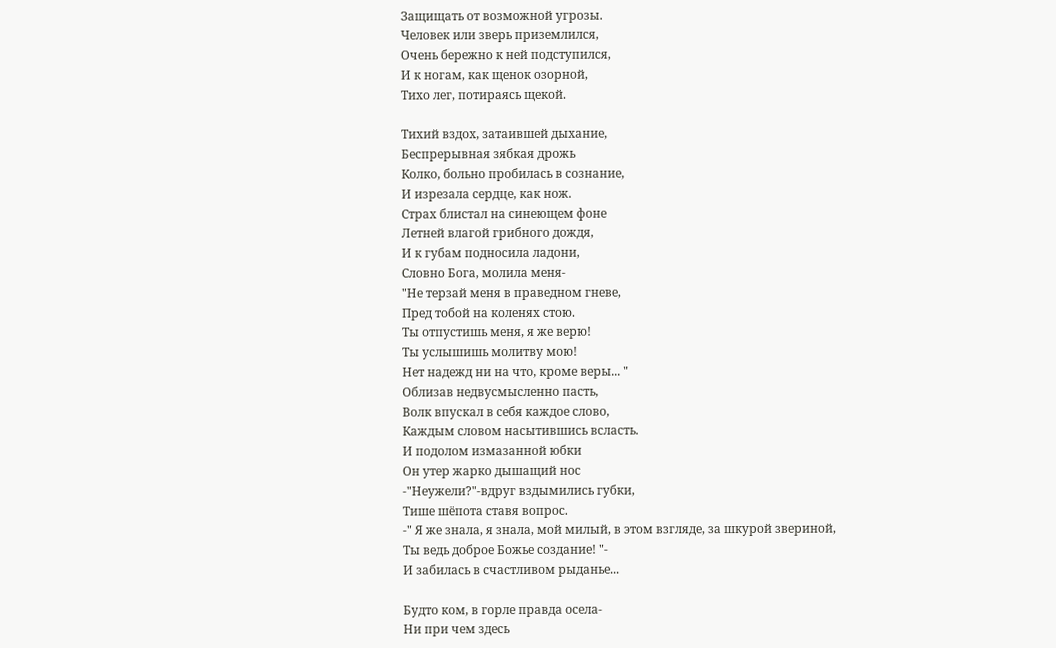Защищать от возможной угрозы.
Человек или зверь приземлился,
Очень бережно к ней подступился,
И к ногам, как щенок озорной,
Тихо лег, потираясь щекой.

Тихий вздох, затаившей дыхание,
Беспрерывная зябкая дрожь
Колко, больно пробилась в сознание,
И изрезала сердце, как нож.
Страх блистал на синеющем фоне
Летней влагой грибного дождя,
И к губам подносила ладони,
Словно Бога, молила меня-
"Не терзай меня в праведном гневе,
Пред тобой на коленях стою.
Ты отпустишь меня, я же верю!
Ты услышишь молитву мою!
Нет надежд ни на что, кроме веры... "
Облизав недвусмысленно пасть,
Волк впускал в себя каждое слово,
Каждым словом насытившись всласть.
И подолом измазанной юбки
Он утер жарко дышащий нос
-"Неужели?"-вдруг вздымились губки,
Тише шёпота ставя вопрос.
-" Я же знала, я знала, мой милый, в этом взгляде, за шкурой звериной,
Ты ведь доброе Божье создание! "-
И забилась в счастливом рыданье...

Будто ком, в горле правда осела-
Ни при чем здесь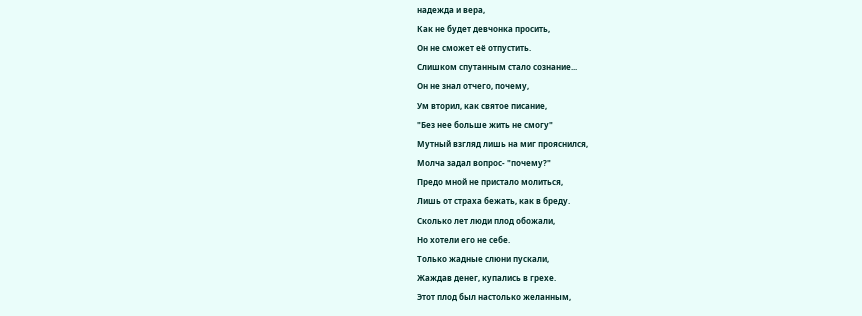надежда и вера,
Как не будет девчонка просить,
Он не сможет её отпустить.
Слишком спутанным стало сознание...
Он не знал отчего, почему,
Ум вторил, как святое писание,
"Без нее больше жить не смогу"
Мутный взгляд лишь на миг прояснился,
Молча задал вопрос- "почему?"
Предо мной не пристало молиться,
Лишь от страха бежать, как в бреду.
Сколько лет люди плод обожали,
Но хотели его не себе.
Только жадные слюни пускали,
Жаждав денег, купались в грехе.
Этот плод был настолько желанным,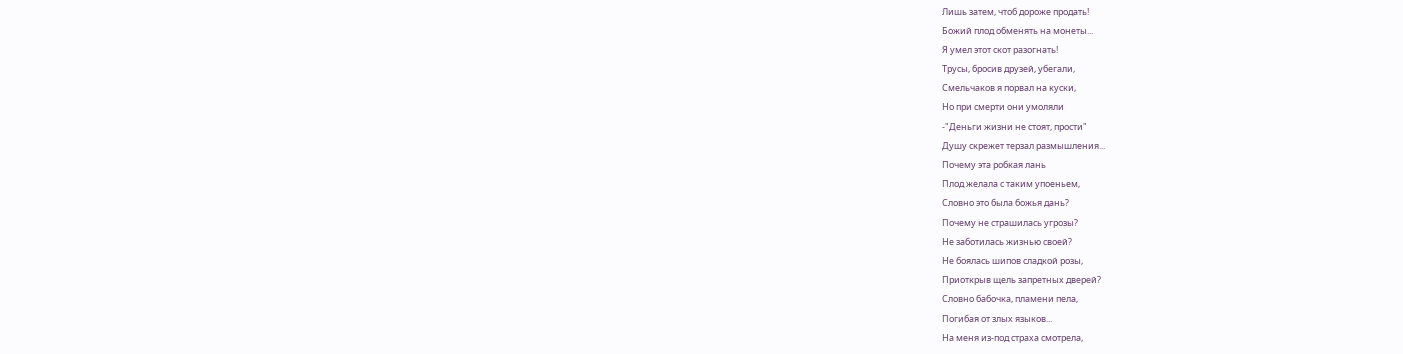Лишь затем, чтоб дороже продать!
Божий плод обменять на монеты...
Я умел этот скот разогнать!
Трусы, бросив друзей, убегали,
Смельчаков я порвал на куски,
Но при смерти они умоляли
-"Деньги жизни не стоят, прости"
Душу скрежет терзал размышления...
Почему эта робкая лань
Плод желала с таким упоеньем,
Словно это была божья дань?
Почему не страшилась угрозы?
Не заботилась жизнью своей?
Не боялась шипов сладкой розы,
Приоткрыв щель запретных дверей?
Словно бабочка, пламени пела,
Погибая от злых языков...
На меня из-под страха смотрела,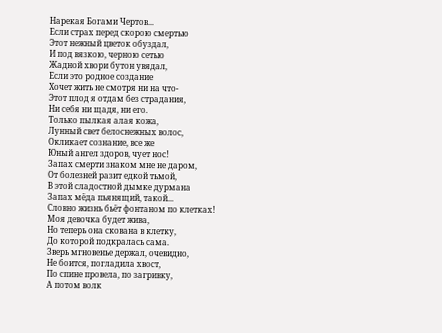Нарекая Богами Чертов...
Если страх перед скорою смертью
Этот нежный цветок обуздал,
И под вязкою, черною сетью
Жадной хвори бутон увядал,
Если это родное создание
Хочет жить не смотря ни на что-
Этот плод я отдам без страдания,
Ни себя ни щадя, ни его.
Только пылкая алая кожа,
Лунный свет белоснежных волос,
Окликает сознание, все же
Юный ангел здоров, чует нос!
Запах смерти знаком мне не даром,
От болезней разит едкой тьмой,
В этой сладостной дымке дурмана
Запах мёда пьянящий, такой...
Словно жизнь бьёт фонтаном по клетках!
Моя девочка будет жива,
Но теперь она скована в клетку,
До которой подкралась сама.
Зверь мгновенье держал, очевидно,
Не боится, погладила хвост,
По спине провела, по загривку,
А потом волк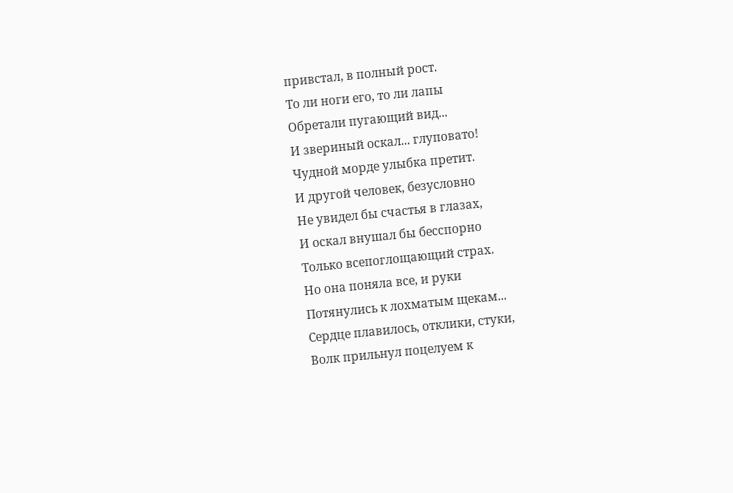привстал, в полный рост.
То ли ноги его, то ли лапы
Обретали пугающий вид...
И звериный оскал... глуповато!
Чудной морде улыбка претит.
И другой человек, безусловно
Не увидел бы счастья в глазах,
И оскал внушал бы бесспорно
Только всепоглощающий страх.
Но она поняла все, и руки
Потянулись к лохматым щекам...
Сердце плавилось, отклики, стуки,
Волк прильнул поцелуем к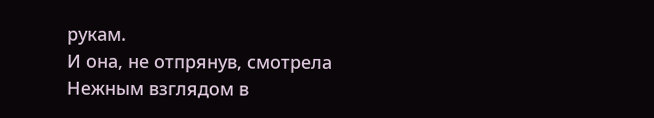рукам.
И она, не отпрянув, смотрела
Нежным взглядом в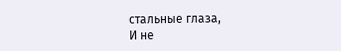стальные глаза,
И не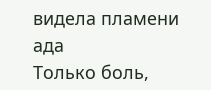видела пламени ада
Только боль,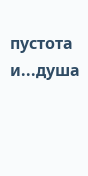пустота и...душа